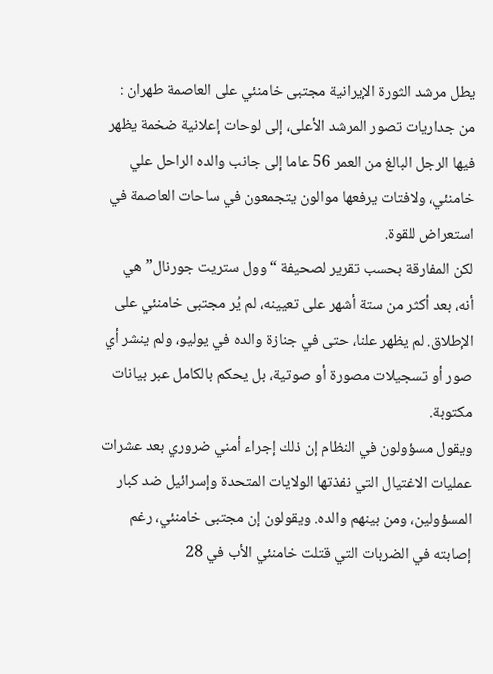يطل مرشد الثورة الإيرانية مجتبى خامنئي على العاصمة طهران : من جداريات تصور المرشد الأعلى، إلى لوحات إعلانية ضخمة يظهر فيها الرجل البالغ من العمر 56 عاما إلى جانب والده الراحل علي خامنئي، ولافتات يرفعها موالون يتجمعون في ساحات العاصمة في استعراض للقوة.
لكن المفارقة بحسب تقرير لصحيفة “وول ستريت جورنال” هي أنه، بعد أكثر من ستة أشهر على تعيينه، لم يُر مجتبى خامنئي على الإطلاق. لم يظهر علنا، حتى في جنازة والده في يوليو، ولم ينشر أي صور أو تسجيلات مصورة أو صوتية، بل يحكم بالكامل عبر بيانات مكتوبة.
ويقول مسؤولون في النظام إن ذلك إجراء أمني ضروري بعد عشرات عمليات الاغتيال التي نفذتها الولايات المتحدة وإسرائيل ضد كبار المسؤولين، ومن بينهم والده. ويقولون إن مجتبى خامنئي، رغم إصابته في الضربات التي قتلت خامنئي الأب في 28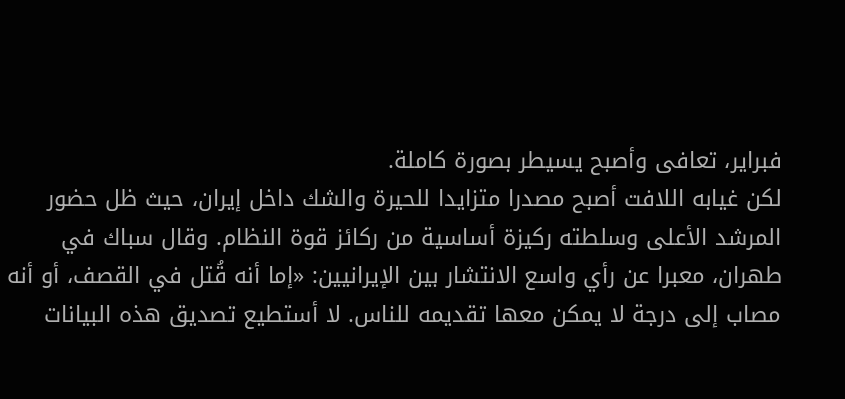فبراير، تعافى وأصبح يسيطر بصورة كاملة.
لكن غيابه اللافت أصبح مصدرا متزايدا للحيرة والشك داخل إيران، حيث ظل حضور المرشد الأعلى وسلطته ركيزة أساسية من ركائز قوة النظام. وقال سباك في طهران، معبرا عن رأي واسع الانتشار بين الإيرانيين: «إما أنه قُتل في القصف، أو أنه مصاب إلى درجة لا يمكن معها تقديمه للناس. لا أستطيع تصديق هذه البيانات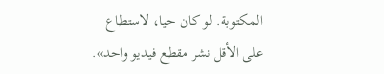المكتوبة. لو كان حيا، لاستطاع على الأقل نشر مقطع فيديو واحد».